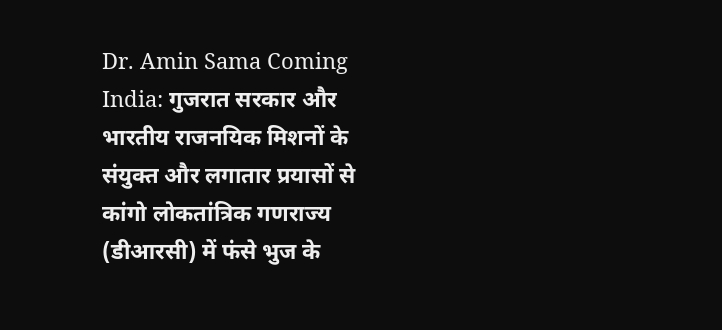Dr. Amin Sama Coming India: गुजरात सरकार और भारतीय राजनयिक मिशनों के संयुक्त और लगातार प्रयासों से कांगो लोकतांत्रिक गणराज्य (डीआरसी) में फंसे भुज के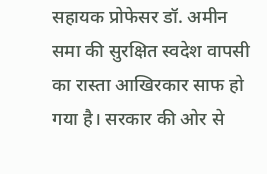सहायक प्रोफेसर डॉ. अमीन समा की सुरक्षित स्वदेश वापसी का रास्ता आखिरकार साफ हो गया है। सरकार की ओर से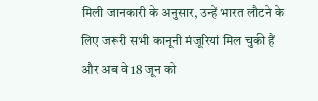मिली जानकारी के अनुसार, उन्हें भारत लौटने के लिए जरूरी सभी कानूनी मंजूरियां मिल चुकी हैं और अब वे 18 जून को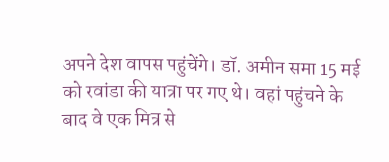अपने देश वापस पहुंचेंगे। डॉ. अमीन समा 15 मई को रवांडा की यात्रा पर गए थे। वहां पहुंचने के बाद वे एक मित्र से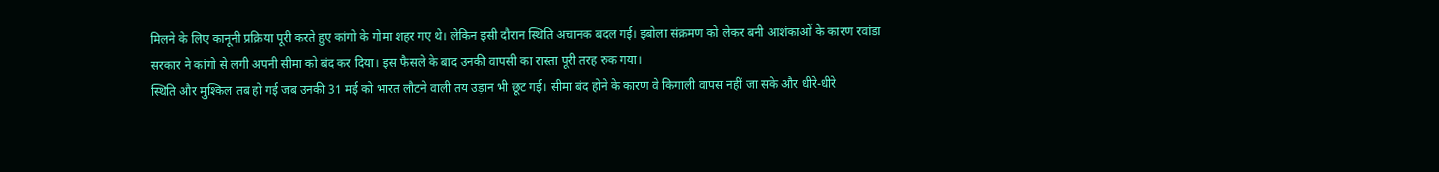मिलने के लिए कानूनी प्रक्रिया पूरी करते हुए कांगो के गोमा शहर गए थे। लेकिन इसी दौरान स्थिति अचानक बदल गई। इबोला संक्रमण को लेकर बनी आशंकाओं के कारण रवांडा सरकार ने कांगो से लगी अपनी सीमा को बंद कर दिया। इस फैसले के बाद उनकी वापसी का रास्ता पूरी तरह रुक गया।
स्थिति और मुश्किल तब हो गई जब उनकी 31 मई को भारत लौटने वाली तय उड़ान भी छूट गई। सीमा बंद होने के कारण वे किगाली वापस नहीं जा सके और धीरे-धीरे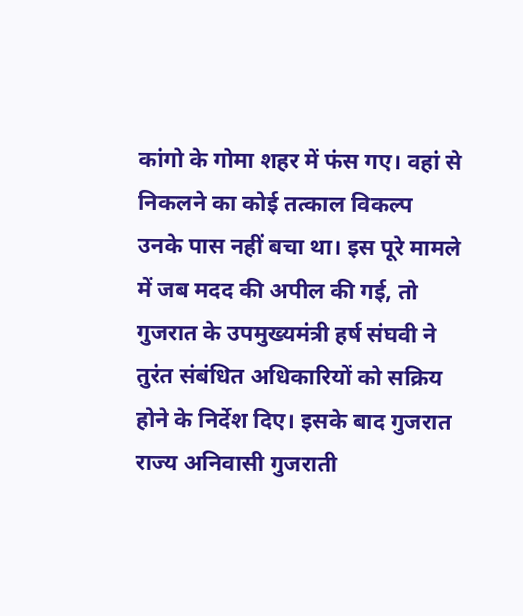कांगो के गोमा शहर में फंस गए। वहां से निकलने का कोई तत्काल विकल्प उनके पास नहीं बचा था। इस पूरे मामले में जब मदद की अपील की गई, तो गुजरात के उपमुख्यमंत्री हर्ष संघवी ने तुरंत संबंधित अधिकारियों को सक्रिय होने के निर्देश दिए। इसके बाद गुजरात राज्य अनिवासी गुजराती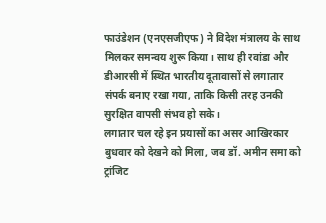फाउंडेशन (एनएसजीएफ) ने विदेश मंत्रालय के साथ मिलकर समन्वय शुरू किया। साथ ही रवांडा और डीआरसी में स्थित भारतीय दूतावासों से लगातार संपर्क बनाए रखा गया, ताकि किसी तरह उनकी सुरक्षित वापसी संभव हो सके।
लगातार चल रहे इन प्रयासों का असर आखिरकार बुधवार को देखने को मिला, जब डॉ. अमीन समा को ट्रांजिट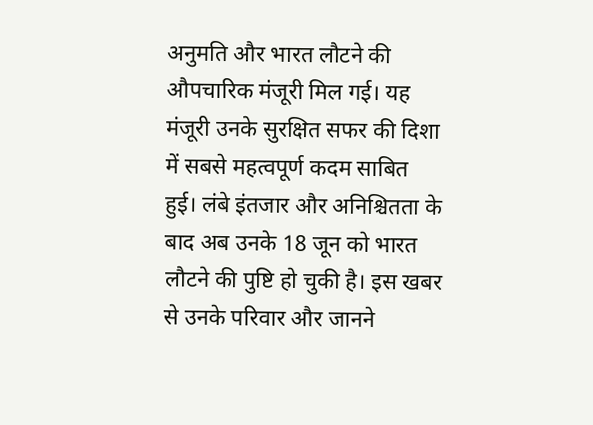अनुमति और भारत लौटने की औपचारिक मंजूरी मिल गई। यह मंजूरी उनके सुरक्षित सफर की दिशा में सबसे महत्वपूर्ण कदम साबित हुई। लंबे इंतजार और अनिश्चितता के बाद अब उनके 18 जून को भारत लौटने की पुष्टि हो चुकी है। इस खबर से उनके परिवार और जानने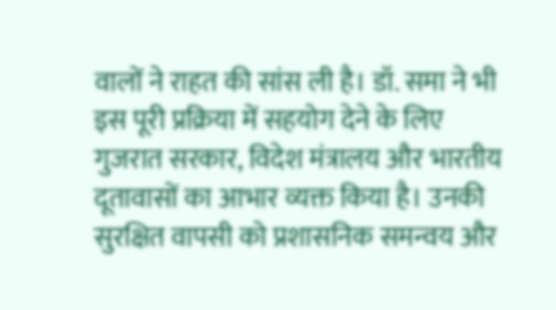वालों ने राहत की सांस ली है। डॉ. समा ने भी इस पूरी प्रक्रिया में सहयोग देने के लिए गुजरात सरकार, विदेश मंत्रालय और भारतीय दूतावासों का आभार व्यक्त किया है। उनकी सुरक्षित वापसी को प्रशासनिक समन्वय और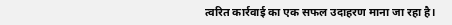त्वरित कार्रवाई का एक सफल उदाहरण माना जा रहा है।